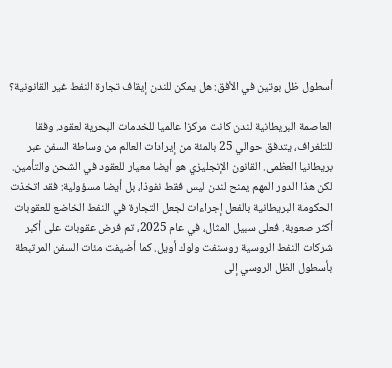أسطول ظل بوتين في الأفق: هل يمكن للندن إيقاف تجارة النفط غير القانونية؟

العاصمة البريطانية لندن كانت مركزا عالميا للخدمات البحرية لعقود. وفقا للتلغراف، يتدفق حوالي 25 بالمئة من إيرادات العالم من وساطة السفن عبر بريطانيا العظمى. القانون الإنجليزي هو أيضا معيار للعقود في الشحن والتأمين.
لكن هذا الدور المهم يمنح لندن ليس فقط نفوذا، بل أيضا مسؤولية: فقد اتخذت الحكومة البريطانية بالفعل إجراءات لجعل التجارة في النفط الخاضع للعقوبات أكثر صعوبة. فعلى سبيل المثال، في عام 2025، تم فرض عقوبات على أكبر شركات النفط الروسية روسنفت ولوك أويل. كما أضيفت مئات السفن المرتبطة بأسطول الظل الروسي إلى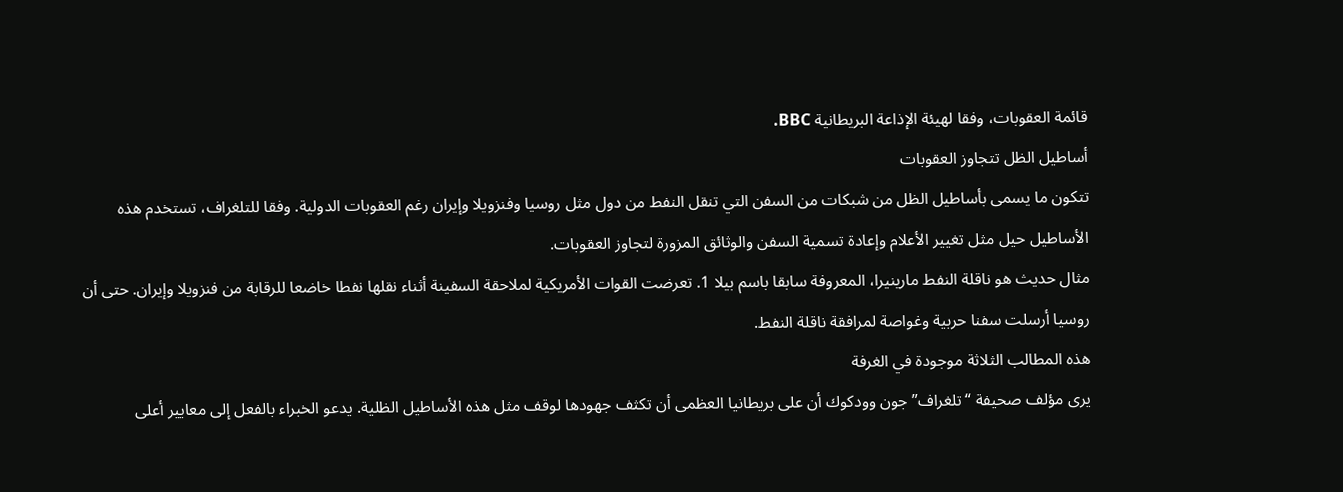قائمة العقوبات، وفقا لهيئة الإذاعة البريطانية BBC.
أساطيل الظل تتجاوز العقوبات
تتكون ما يسمى بأساطيل الظل من شبكات من السفن التي تنقل النفط من دول مثل روسيا وفنزويلا وإيران رغم العقوبات الدولية. وفقا للتلغراف، تستخدم هذه الأساطيل حيل مثل تغيير الأعلام وإعادة تسمية السفن والوثائق المزورة لتجاوز العقوبات.
مثال حديث هو ناقلة النفط مارينيرا، المعروفة سابقا باسم بيلا 1. تعرضت القوات الأمريكية لملاحقة السفينة أثناء نقلها نفطا خاضعا للرقابة من فنزويلا وإيران. حتى أن روسيا أرسلت سفنا حربية وغواصة لمرافقة ناقلة النفط.
هذه المطالب الثلاثة موجودة في الغرفة
يرى مؤلف صحيفة “تلغراف” جون وودكوك أن على بريطانيا العظمى أن تكثف جهودها لوقف مثل هذه الأساطيل الظلية. يدعو الخبراء بالفعل إلى معايير أعلى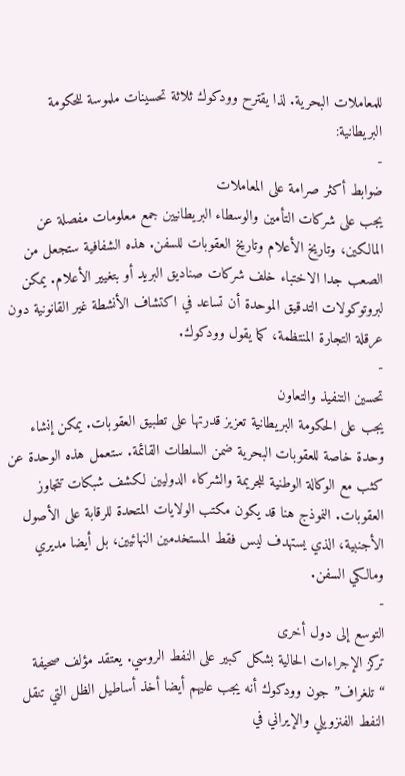للمعاملات البحرية. لذا يقترح وودكوك ثلاثة تحسينات ملموسة للحكومة البريطانية:
-
ضوابط أكثر صرامة على المعاملات
يجب على شركات التأمين والوسطاء البريطانيين جمع معلومات مفصلة عن المالكين، وتاريخ الأعلام وتاريخ العقوبات للسفن. هذه الشفافية ستجعل من الصعب جدا الاختباء خلف شركات صناديق البريد أو بتغيير الأعلام. يمكن لبروتوكولات التدقيق الموحدة أن تساعد في اكتشاف الأنشطة غير القانونية دون عرقلة التجارة المنتظمة، كما يقول وودكوك.
-
تحسين التنفيذ والتعاون
يجب على الحكومة البريطانية تعزيز قدرتها على تطبيق العقوبات. يمكن إنشاء وحدة خاصة للعقوبات البحرية ضمن السلطات القائمة. ستعمل هذه الوحدة عن كثب مع الوكالة الوطنية للجريمة والشركاء الدوليين لكشف شبكات تتجاوز العقوبات. النموذج هنا قد يكون مكتب الولايات المتحدة للرقابة على الأصول الأجنبية، الذي يستهدف ليس فقط المستخدمين النهائيين، بل أيضا مديري ومالكي السفن.
-
التوسع إلى دول أخرى
تركز الإجراءات الحالية بشكل كبير على النفط الروسي. يعتقد مؤلف صحيفة “تلغراف” جون وودكوك أنه يجب عليهم أيضا أخذ أساطيل الظل التي تنقل النفط الفنزويلي والإيراني في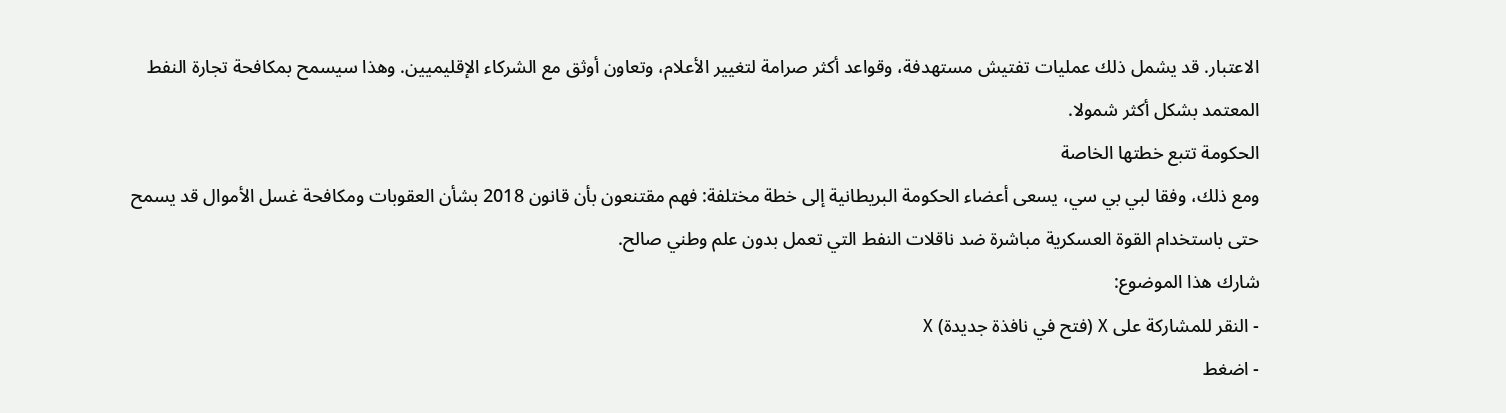الاعتبار. قد يشمل ذلك عمليات تفتيش مستهدفة، وقواعد أكثر صرامة لتغيير الأعلام، وتعاون أوثق مع الشركاء الإقليميين. وهذا سيسمح بمكافحة تجارة النفط المعتمد بشكل أكثر شمولا.
الحكومة تتبع خطتها الخاصة
ومع ذلك، وفقا لبي بي سي، يسعى أعضاء الحكومة البريطانية إلى خطة مختلفة: فهم مقتنعون بأن قانون 2018 بشأن العقوبات ومكافحة غسل الأموال قد يسمح حتى باستخدام القوة العسكرية مباشرة ضد ناقلات النفط التي تعمل بدون علم وطني صالح.
شارك هذا الموضوع:
- النقر للمشاركة على X (فتح في نافذة جديدة) X
- اضغط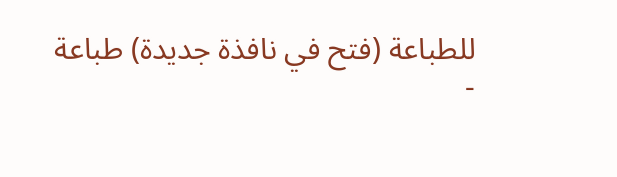للطباعة (فتح في نافذة جديدة) طباعة
-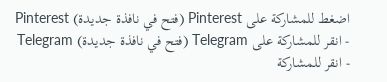اضغط للمشاركة على Pinterest (فتح في نافذة جديدة) Pinterest
- انقر للمشاركة على Telegram (فتح في نافذة جديدة) Telegram
- انقر للمشاركة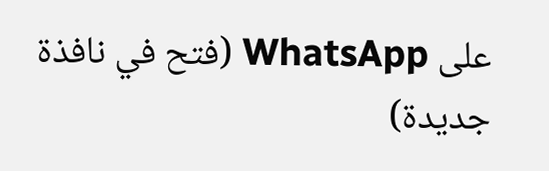على WhatsApp (فتح في نافذة جديدة)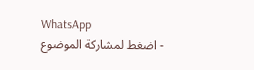WhatsApp
- اضغط لمشاركة الموضوع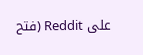على Reddit (فتح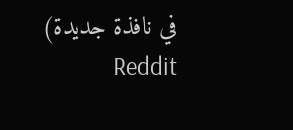في نافذة جديدة) Reddit